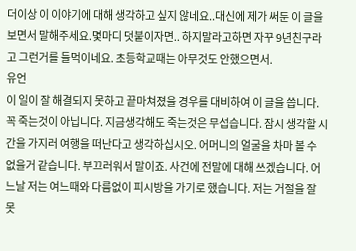더이상 이 이야기에 대해 생각하고 싶지 않네요..대신에 제가 써둔 이 글을 보면서 말해주세요.몇마디 덧붙이자면.. 하지말라고하면 자꾸 9년친구라고 그런거를 들먹이네요. 초등학교때는 아무것도 안했으면서.
유언
이 일이 잘 해결되지 못하고 끝마쳐졌을 경우를 대비하여 이 글을 씁니다. 꼭 죽는것이 아닙니다. 지금생각해도 죽는것은 무섭습니다. 잠시 생각할 시간을 가지러 여행을 떠난다고 생각하십시오. 어머니의 얼굴을 차마 볼 수 없을거 같습니다. 부끄러워서 말이죠. 사건에 전말에 대해 쓰겠습니다. 어느날 저는 여느때와 다름없이 피시방을 가기로 했습니다. 저는 거절을 잘 못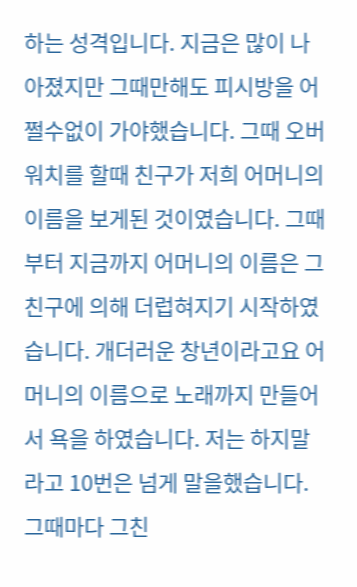하는 성격입니다. 지금은 많이 나아졌지만 그때만해도 피시방을 어쩔수없이 가야했습니다. 그때 오버워치를 할때 친구가 저희 어머니의 이름을 보게된 것이였습니다. 그때부터 지금까지 어머니의 이름은 그 친구에 의해 더럽혀지기 시작하였습니다. 개더러운 창년이라고요 어머니의 이름으로 노래까지 만들어서 욕을 하였습니다. 저는 하지말라고 10번은 넘게 말을했습니다. 그때마다 그친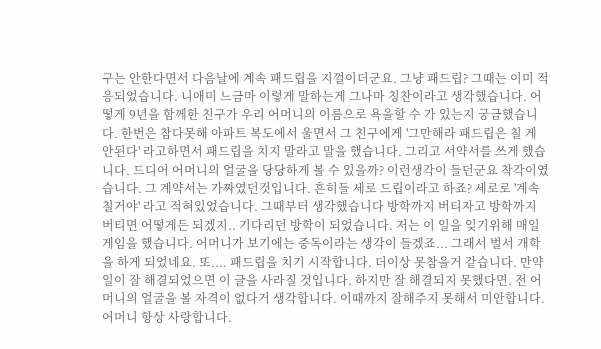구는 안한다면서 다음날에 계속 패드립을 지껄이더군요. 그냥 패드립? 그때는 이미 적응되었습니다. 니애미 느금마 이렇게 말하는게 그나마 칭찬이라고 생각했습니다. 어떻게 9년을 함께한 친구가 우리 어머니의 이름으로 욕을할 수 가 있는지 궁금했습니다. 한번은 참다못해 아파트 복도에서 울면서 그 친구에게 '그만해라 패드립은 칠 게 안된다' 라고하면서 패드립을 치지 말라고 말을 했습니다. 그리고 서약서를 쓰게 했습니다. 드디어 어머니의 얼굴을 당당하게 볼 수 있을까? 이런생각이 들던군요 착각이였습니다. 그 계약서는 가짜였던것입니다. 흔히들 세로 드립이라고 하죠? 세로로 '계속 칠거야' 라고 적혀있었습니다. 그때부터 생각했습니다 방학까지 버티자고 방학까지 버티면 어떻게든 되겠지.. 기다리던 방학이 되었습니다. 저는 이 일을 잊기위해 매일 게임을 했습니다. 어머니가 보기에는 중독이라는 생각이 들겠죠... 그래서 벌서 개학을 하게 되었네요. 또.... 패드립을 치기 시작합니다. 더이상 못참을거 같습니다. 만약 일이 잘 해결되었으면 이 글을 사라질 것입니다. 하지만 잘 해결되지 못했다면. 전 어머니의 얼굴을 볼 자격이 없다거 생각합니다. 이때까지 잘해주지 못해서 미안합니다. 어머니 항상 사랑합니다.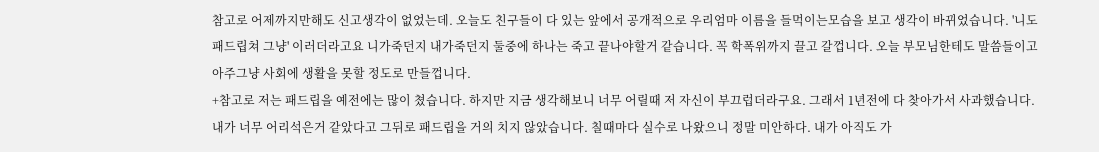참고로 어제까지만해도 신고생각이 없었는데. 오늘도 친구들이 다 있는 앞에서 공개적으로 우리엄마 이름을 들먹이는모습을 보고 생각이 바뀌었습니다. '니도 패드립쳐 그냥' 이러더라고요 니가죽던지 내가죽던지 둘중에 하나는 죽고 끝나야할거 같습니다. 꼭 학폭위까지 끌고 갈껍니다. 오늘 부모님한테도 말씀들이고 아주그냥 사회에 생활을 못할 정도로 만들껍니다.
+참고로 저는 패드립을 예전에는 많이 쳤습니다. 하지만 지금 생각해보니 너무 어릴때 저 자신이 부끄럽더라구요. 그래서 1년전에 다 찾아가서 사과했습니다. 내가 너무 어리석은거 같았다고 그뒤로 패드립을 거의 치지 않았습니다. 칠때마다 실수로 나왔으니 정말 미안하다. 내가 아직도 가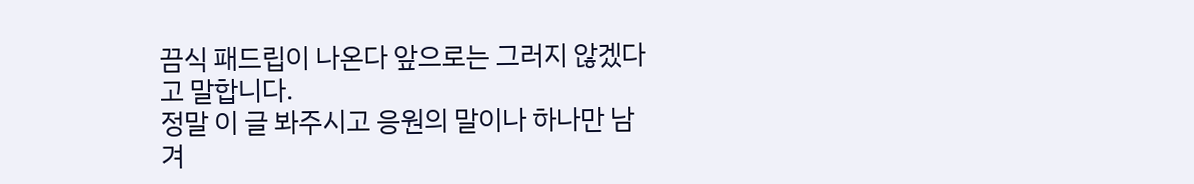끔식 패드립이 나온다 앞으로는 그러지 않겠다고 말합니다.
정말 이 글 봐주시고 응원의 말이나 하나만 남겨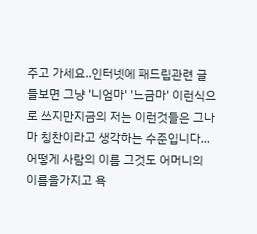주고 가세요..인터넷에 패드립관련 글들보면 그냥 '니엄마' '느금마' 이런식으로 쓰지만지금의 저는 이런것들은 그나마 칭찬이라고 생각하는 수준입니다...어떻게 사람의 이름 그것도 어머니의 이름을가지고 욕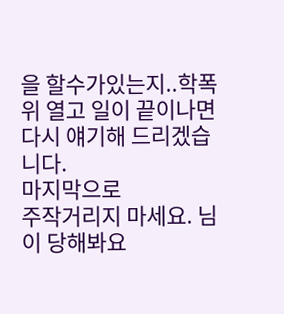을 할수가있는지..학폭위 열고 일이 끝이나면 다시 얘기해 드리겠습니다.
마지막으로
주작거리지 마세요. 님이 당해봐요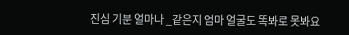진심 기분 얼마나 _같은지 엄마 얼굴도 똑봐로 못봐요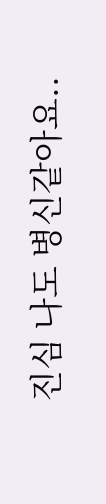진심 나도 병신같아요..